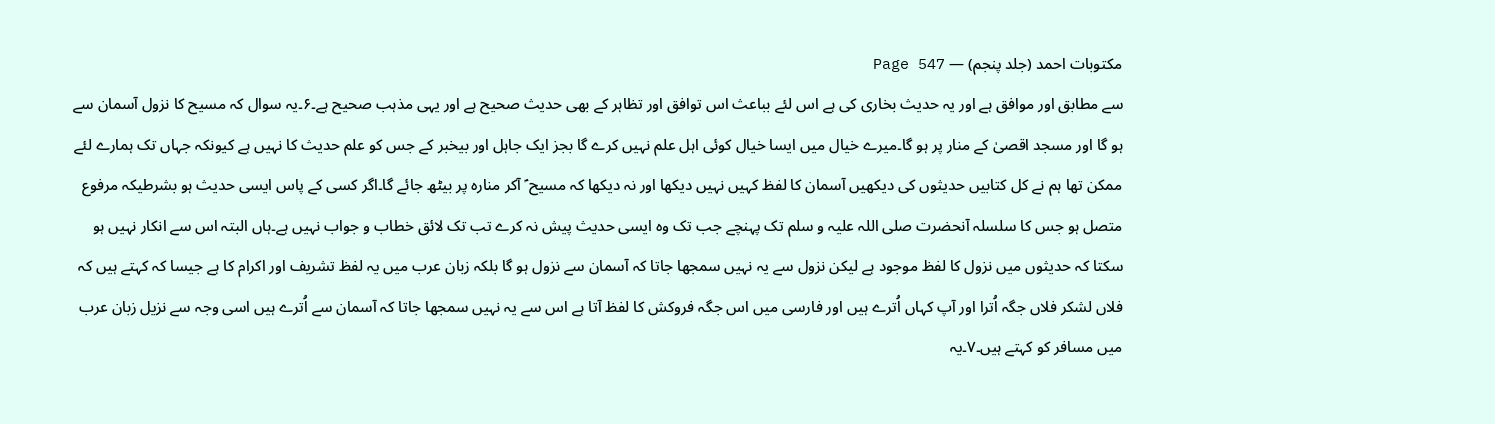مکتوبات احمد (جلد پنجم) — Page 547
سے مطابق اور موافق ہے اور یہ حدیث بخاری کی ہے اس لئے بباعث اس توافق اور تظاہر کے بھی حدیث صحیح ہے اور یہی مذہب صحیح ہے۔۶۔یہ سوال کہ مسیح کا نزول آسمان سے ہو گا اور مسجد اقصیٰ کے منار پر ہو گا۔میرے خیال میں ایسا خیال کوئی اہل علم نہیں کرے گا بجز ایک جاہل اور بیخبر کے جس کو علم حدیث کا نہیں ہے کیونکہ جہاں تک ہمارے لئے ممکن تھا ہم نے کل کتابیں حدیثوں کی دیکھیں آسمان کا لفظ کہیں نہیں دیکھا اور نہ دیکھا کہ مسیح ؑ آکر منارہ پر بیٹھ جائے گا۔اگر کسی کے پاس ایسی حدیث ہو بشرطیکہ مرفوع متصل ہو جس کا سلسلہ آنحضرت صلی اللہ علیہ و سلم تک پہنچے جب تک وہ ایسی حدیث پیش نہ کرے تب تک لائق خطاب و جواب نہیں ہے۔ہاں البتہ اس سے انکار نہیں ہو سکتا کہ حدیثوں میں نزول کا لفظ موجود ہے لیکن نزول سے یہ نہیں سمجھا جاتا کہ آسمان سے نزول ہو گا بلکہ زبان عرب میں یہ لفظ تشریف اور اکرام کا ہے جیسا کہ کہتے ہیں کہ فلاں لشکر فلاں جگہ اُترا اور آپ کہاں اُترے ہیں اور فارسی میں اس جگہ فروکش کا لفظ آتا ہے اس سے یہ نہیں سمجھا جاتا کہ آسمان سے اُترے ہیں اسی وجہ سے نزیل زبان عرب میں مسافر کو کہتے ہیں۔۷۔یہ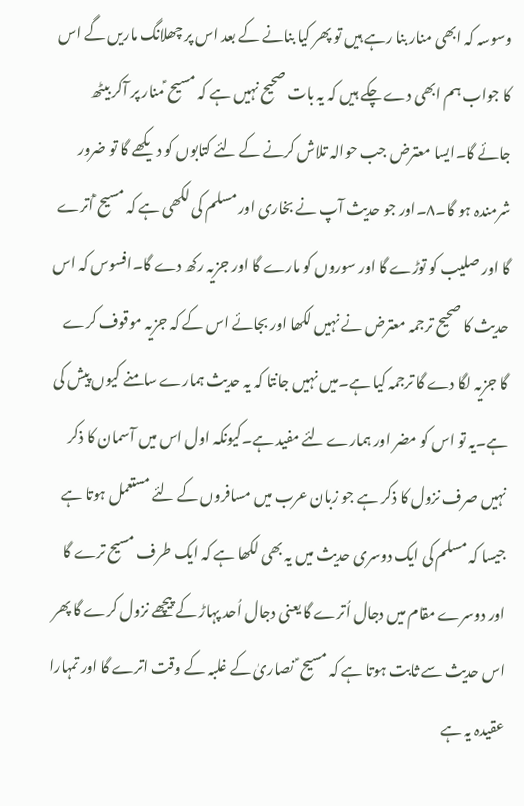وسوسہ کہ ابھی منار بنا رہے ہیں تو پھر کیا بنانے کے بعد اس پر چھلانگ ماریں گے اس کا جواب ہم ابھی دے چکے ہیں کہ یہ بات صحیح نہیں ہے کہ مسیح ؑمنار پر آکر بیٹھ جائے گا۔ایسا معترض جب حوالہ تلاش کرنے کے لئے کتابوں کو دیکھے گا تو ضرور شرمندہ ہو گا۔۸۔اور جو حدیث آپ نے بخاری اور مسلم کی لکھی ہے کہ مسیح ؑاُترے گا اور صلیب کو توڑے گا اور سوروں کو مارے گا اور جزیہ رکھ دے گا۔افسوس کہ اس حدیث کا صحیح ترجمہ معترض نے نہیں لکھا اور بجائے اس کے کہ جزیہ موقوف کرے گا جزیہ لگا دے گا ترجمہ کیا ہے۔میں نہیں جانتا کہ یہ حدیث ہمارے سامنے کیوں پیش کی ہے۔یہ تو اس کو مضر اور ہمارے لئے مفید ہے۔کیونکہ اول اس میں آسمان کا ذکر نہیں صرف نزول کا ذکر ہے جو زبان عرب میں مسافروں کے لئے مستعمل ہوتا ہے جیسا کہ مسلم کی ایک دوسری حدیث میں یہ بھی لکھا ہے کہ ایک طرف مسیح ترے گا اور دوسرے مقام میں دجال اُترے گا یعنی دجال اُحد پہاڑ کے پیچھے نزول کرے گا پھر اس حدیث سے ثابت ہوتا ہے کہ مسیح ؑ نصاریٰ کے غلبہ کے وقت اترے گا اور تمہارا عقیدہ یہ ہے